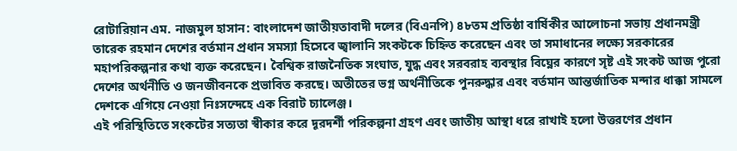রোটারিয়ান এম. নাজমুল হাসান: বাংলাদেশ জাতীয়তাবাদী দলের (বিএনপি) ৪৮তম প্রতিষ্ঠা বার্ষিকীর আলোচনা সভায় প্রধানমন্ত্রী তারেক রহমান দেশের বর্তমান প্রধান সমস্যা হিসেবে জ্বালানি সংকটকে চিহ্নিত করেছেন এবং তা সমাধানের লক্ষ্যে সরকারের মহাপরিকল্পনার কথা ব্যক্ত করেছেন। বৈশ্বিক রাজনৈতিক সংঘাত, যুদ্ধ এবং সরবরাহ ব্যবস্থার বিঘ্নের কারণে সৃষ্ট এই সংকট আজ পুরো দেশের অর্থনীতি ও জনজীবনকে প্রভাবিত করছে। অতীতের ভগ্ন অর্থনীতিকে পুনরুদ্ধার এবং বর্তমান আন্তর্জাতিক মন্দার ধাক্কা সামলে দেশকে এগিয়ে নেওয়া নিঃসন্দেহে এক বিরাট চ্যালেঞ্জ।
এই পরিস্থিতিতে সংকটের সত্যতা স্বীকার করে দূরদর্শী পরিকল্পনা গ্রহণ এবং জাতীয় আস্থা ধরে রাখাই হলো উত্তরণের প্রধান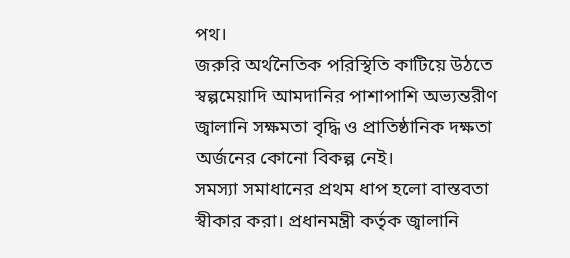পথ।
জরুরি অর্থনৈতিক পরিস্থিতি কাটিয়ে উঠতে স্বল্পমেয়াদি আমদানির পাশাপাশি অভ্যন্তরীণ জ্বালানি সক্ষমতা বৃদ্ধি ও প্রাতিষ্ঠানিক দক্ষতা অর্জনের কোনো বিকল্প নেই।
সমস্যা সমাধানের প্রথম ধাপ হলো বাস্তবতা স্বীকার করা। প্রধানমন্ত্রী কর্তৃক জ্বালানি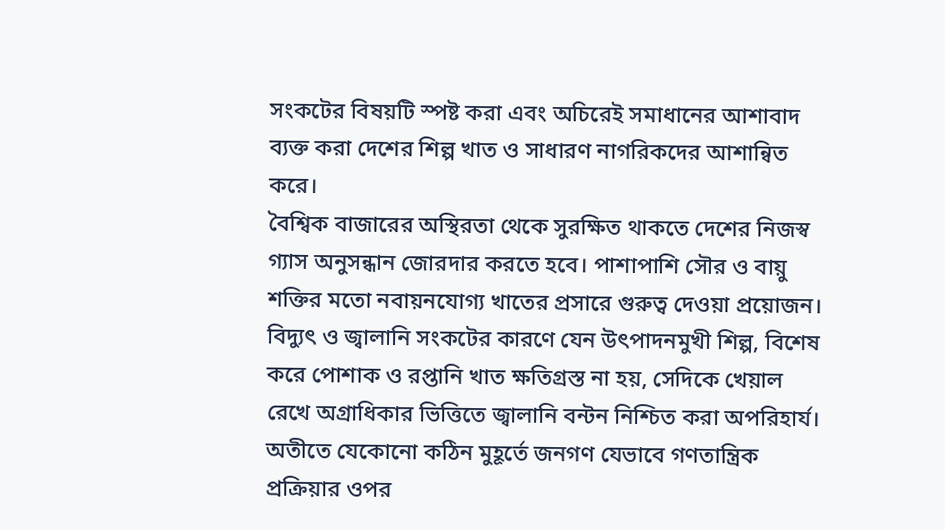সংকটের বিষয়টি স্পষ্ট করা এবং অচিরেই সমাধানের আশাবাদ ব্যক্ত করা দেশের শিল্প খাত ও সাধারণ নাগরিকদের আশান্বিত করে।
বৈশ্বিক বাজারের অস্থিরতা থেকে সুরক্ষিত থাকতে দেশের নিজস্ব গ্যাস অনুসন্ধান জোরদার করতে হবে। পাশাপাশি সৌর ও বায়ু শক্তির মতো নবায়নযোগ্য খাতের প্রসারে গুরুত্ব দেওয়া প্রয়োজন।
বিদ্যুৎ ও জ্বালানি সংকটের কারণে যেন উৎপাদনমুখী শিল্প, বিশেষ করে পোশাক ও রপ্তানি খাত ক্ষতিগ্রস্ত না হয়, সেদিকে খেয়াল রেখে অগ্রাধিকার ভিত্তিতে জ্বালানি বন্টন নিশ্চিত করা অপরিহার্য।
অতীতে যেকোনো কঠিন মুহূর্তে জনগণ যেভাবে গণতান্ত্রিক প্রক্রিয়ার ওপর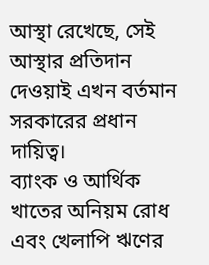আস্থা রেখেছে, সেই আস্থার প্রতিদান দেওয়াই এখন বর্তমান সরকারের প্রধান দায়িত্ব।
ব্যাংক ও আর্থিক খাতের অনিয়ম রোধ এবং খেলাপি ঋণের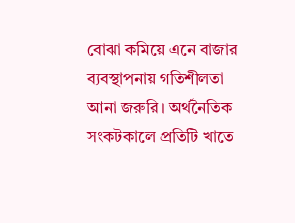বোঝা কমিয়ে এনে বাজার ব্যবস্থাপনায় গতিশীলতা আনা জরুরি। অর্থনৈতিক সংকটকালে প্রতিটি খাতে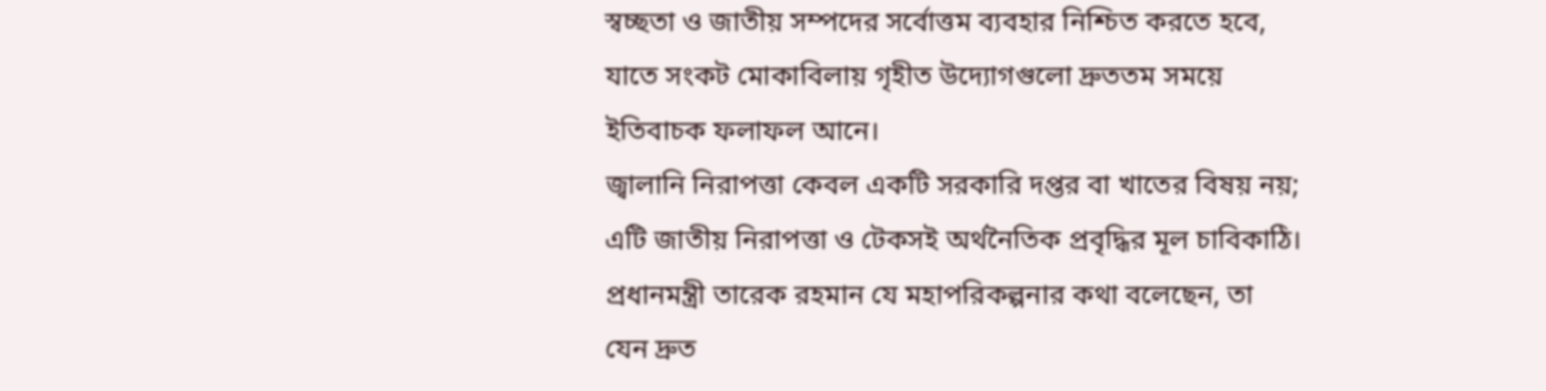স্বচ্ছতা ও জাতীয় সম্পদের সর্বোত্তম ব্যবহার নিশ্চিত করতে হবে, যাতে সংকট মোকাবিলায় গৃহীত উদ্যোগগুলো দ্রুততম সময়ে ইতিবাচক ফলাফল আনে।
জ্বালানি নিরাপত্তা কেবল একটি সরকারি দপ্তর বা খাতের বিষয় নয়; এটি জাতীয় নিরাপত্তা ও টেকসই অর্থনৈতিক প্রবৃদ্ধির মূল চাবিকাঠি। প্রধানমন্ত্রী তারেক রহমান যে মহাপরিকল্পনার কথা বলেছেন, তা যেন দ্রুত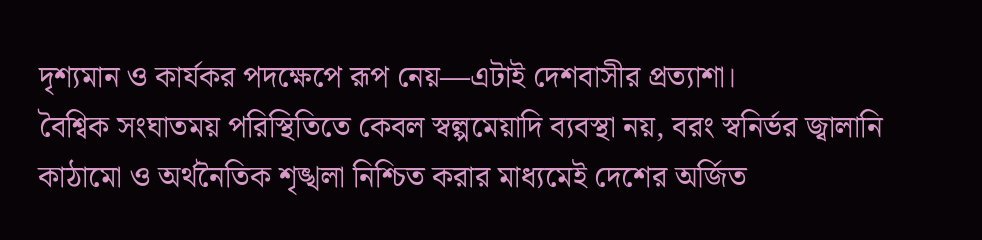দৃশ্যমান ও কার্যকর পদক্ষেপে রূপ নেয়—এটাই দেশবাসীর প্রত্যাশা।
বৈশ্বিক সংঘাতময় পরিস্থিতিতে কেবল স্বল্পমেয়াদি ব্যবস্থা নয়, বরং স্বনির্ভর জ্বালানি কাঠামো ও অর্থনৈতিক শৃঙ্খলা নিশ্চিত করার মাধ্যমেই দেশের অর্জিত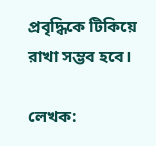প্রবৃদ্ধিকে টিকিয়ে রাখা সম্ভব হবে।

লেখক: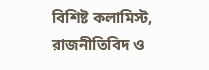বিশিষ্ট কলামিস্ট, রাজনীতিবিদ ও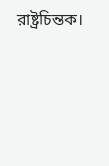রাষ্ট্রচিন্তক।